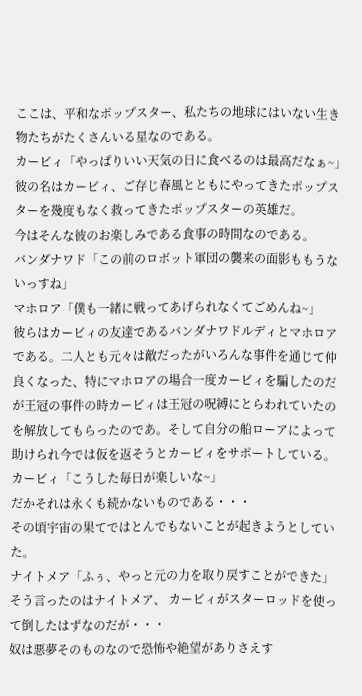ここは、平和なポップスター、私たちの地球にはいない生き物たちがたくさんいる星なのである。
カービィ「やっぱりいい天気の日に食べるのは最高だなぁ~」
彼の名はカービィ、ご存じ春風とともにやってきたポップスターを幾度もなく救ってきたポップスターの英雄だ。
今はそんな彼のお楽しみである食事の時間なのである。
バンダナワド「この前のロボット軍団の襲来の面影ももうないっすね」
マホロア「僕も一緒に戦ってあげられなくてごめんね~」
彼らはカービィの友達であるバンダナワドルディとマホロアである。二人とも元々は敵だったがいろんな事件を通じて仲良くなった、特にマホロアの場合一度カービィを騙したのだが王冠の事件の時カービィは王冠の呪縛にとらわれていたのを解放してもらったのであ。そして自分の船ローアによって助けられ今では仮を返そうとカービィをサポートしている。
カービィ「こうした毎日が楽しいな~」
だかそれは永くも続かないものである・・・
その頃宇宙の果てではとんでもないことが起きようとしていた。
ナイトメア「ふぅ、やっと元の力を取り戻すことができた」
そう言ったのはナイトメア、 カービィがスターロッドを使って倒したはずなのだが・・・
奴は悪夢そのものなので恐怖や絶望がありさえす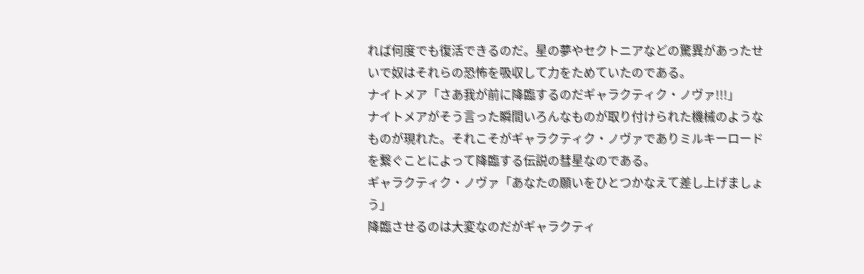れば何度でも復活できるのだ。星の夢やセクトニアなどの驚異があったせいで奴はそれらの恐怖を吸収して力をためていたのである。
ナイトメア「さあ我が前に降臨するのだギャラクティク・ノヴァ!!!」
ナイトメアがそう言った瞬間いろんなものが取り付けられた機械のようなものが現れた。それこそがギャラクティク・ノヴァでありミルキーロードを繋ぐことによって降臨する伝説の彗星なのである。
ギャラクティク・ノヴァ「あなたの願いをひとつかなえて差し上げましょう」
降臨させるのは大変なのだがギャラクティ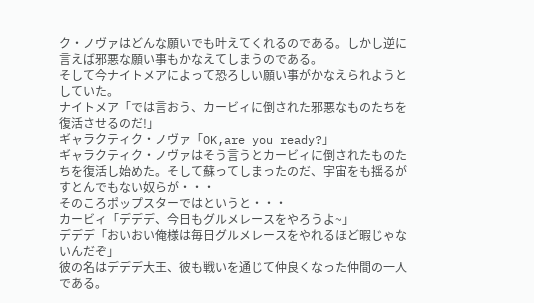ク・ノヴァはどんな願いでも叶えてくれるのである。しかし逆に言えば邪悪な願い事もかなえてしまうのである。
そして今ナイトメアによって恐ろしい願い事がかなえられようとしていた。
ナイトメア「では言おう、カービィに倒された邪悪なものたちを復活させるのだ!」
ギャラクティク・ノヴァ「OK,are you ready?」
ギャラクティク・ノヴァはそう言うとカービィに倒されたものたちを復活し始めた。そして蘇ってしまったのだ、宇宙をも揺るがすとんでもない奴らが・・・
そのころポップスターではというと・・・
カービィ「デデデ、今日もグルメレースをやろうよ~」
デデデ「おいおい俺様は毎日グルメレースをやれるほど暇じゃないんだぞ」
彼の名はデデデ大王、彼も戦いを通じて仲良くなった仲間の一人である。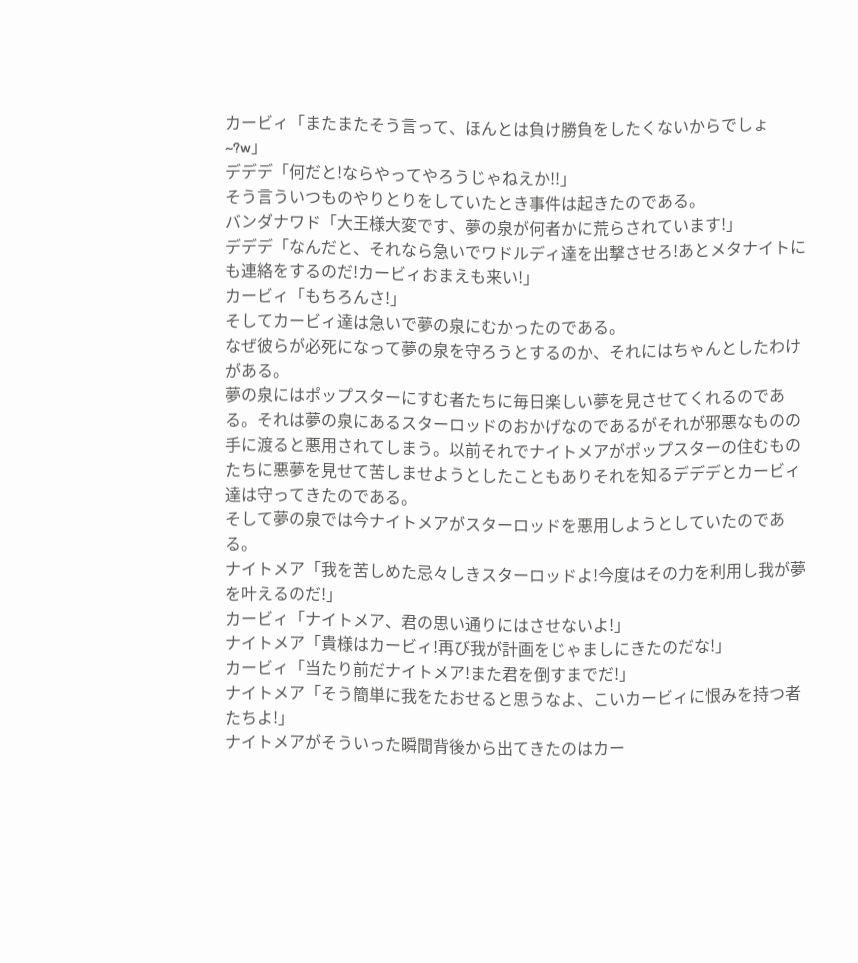カービィ「またまたそう言って、ほんとは負け勝負をしたくないからでしょ~?w」
デデデ「何だと!ならやってやろうじゃねえか!!」
そう言ういつものやりとりをしていたとき事件は起きたのである。
バンダナワド「大王様大変です、夢の泉が何者かに荒らされています!」
デデデ「なんだと、それなら急いでワドルディ達を出撃させろ!あとメタナイトにも連絡をするのだ!カービィおまえも来い!」
カービィ「もちろんさ!」
そしてカービィ達は急いで夢の泉にむかったのである。
なぜ彼らが必死になって夢の泉を守ろうとするのか、それにはちゃんとしたわけがある。
夢の泉にはポップスターにすむ者たちに毎日楽しい夢を見させてくれるのである。それは夢の泉にあるスターロッドのおかげなのであるがそれが邪悪なものの手に渡ると悪用されてしまう。以前それでナイトメアがポップスターの住むものたちに悪夢を見せて苦しませようとしたこともありそれを知るデデデとカービィ達は守ってきたのである。
そして夢の泉では今ナイトメアがスターロッドを悪用しようとしていたのである。
ナイトメア「我を苦しめた忌々しきスターロッドよ!今度はその力を利用し我が夢を叶えるのだ!」
カービィ「ナイトメア、君の思い通りにはさせないよ!」
ナイトメア「貴様はカービィ!再び我が計画をじゃましにきたのだな!」
カービィ「当たり前だナイトメア!また君を倒すまでだ!」
ナイトメア「そう簡単に我をたおせると思うなよ、こいカービィに恨みを持つ者たちよ!」
ナイトメアがそういった瞬間背後から出てきたのはカー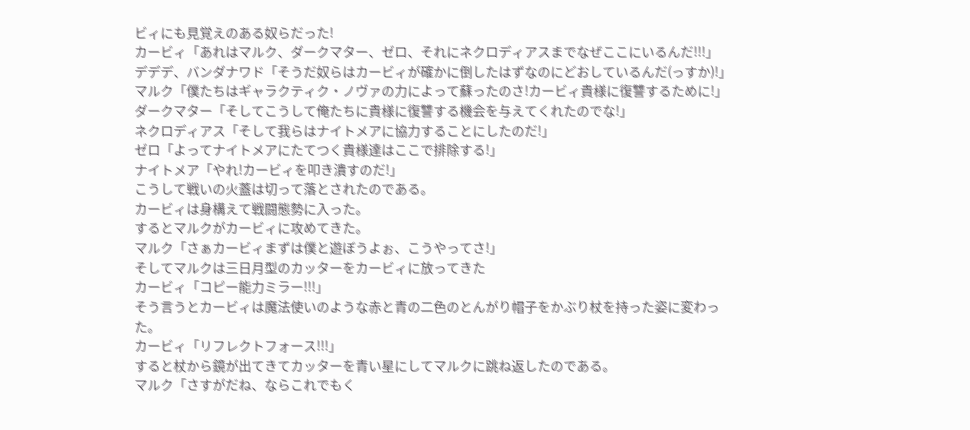ビィにも見覚えのある奴らだった!
カービィ「あれはマルク、ダークマター、ゼロ、それにネクロディアスまでなぜここにいるんだ!!!」
デデデ、バンダナワド「そうだ奴らはカービィが確かに倒したはずなのにどおしているんだ(っすか)!」
マルク「僕たちはギャラクティク・ノヴァの力によって蘇ったのさ!カービィ貴様に復讐するために!」
ダークマター「そしてこうして俺たちに貴様に復讐する機会を与えてくれたのでな!」
ネクロディアス「そして我らはナイトメアに協力することにしたのだ!」
ゼロ「よってナイトメアにたてつく貴様達はここで排除する!」
ナイトメア「やれ!カービィを叩き潰すのだ!」
こうして戦いの火蓋は切って落とされたのである。
カービィは身構えて戦闘態勢に入った。
するとマルクがカービィに攻めてきた。
マルク「さぁカービィまずは僕と遊ぼうよぉ、こうやってさ!」
そしてマルクは三日月型のカッターをカービィに放ってきた
カービィ「コピー能力ミラー!!!」
そう言うとカービィは魔法使いのような赤と青の二色のとんがり帽子をかぶり杖を持った姿に変わった。
カービィ「リフレクトフォース!!!」
すると杖から鏡が出てきてカッターを青い星にしてマルクに跳ね返したのである。
マルク「さすがだね、ならこれでもく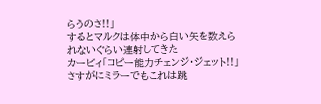らうのさ!!」
するとマルクは体中から白い矢を数えられないぐらい連射してきた
カービィ「コピー能力チェンジ・ジェット!!」
さすがにミラーでもこれは跳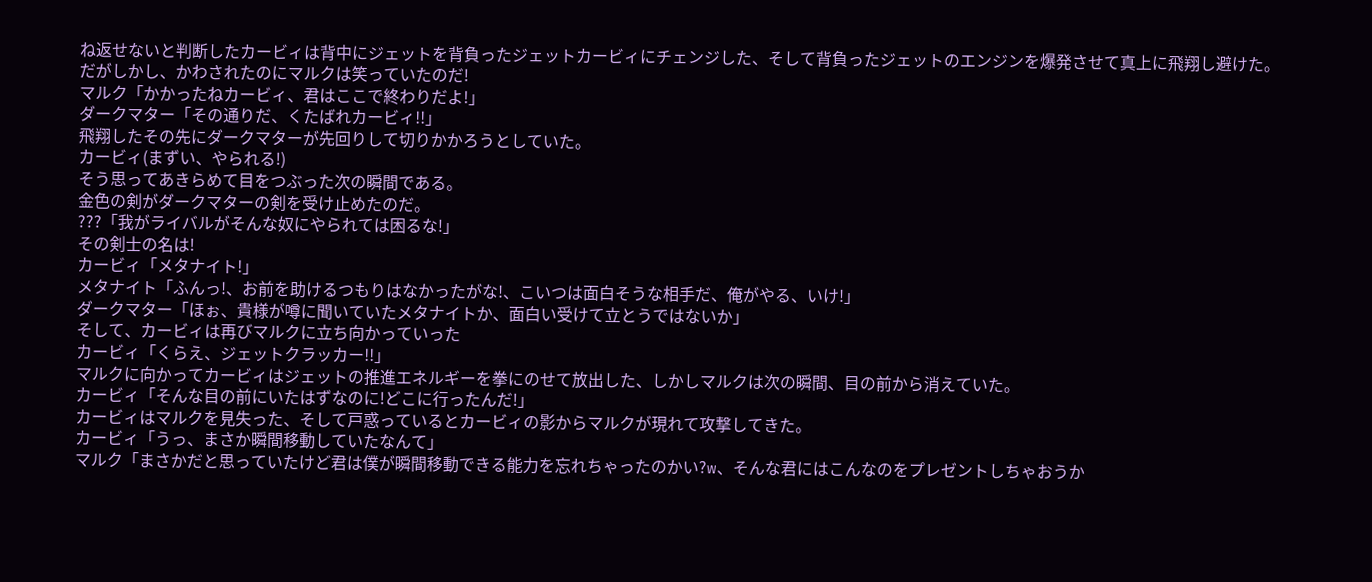ね返せないと判断したカービィは背中にジェットを背負ったジェットカービィにチェンジした、そして背負ったジェットのエンジンを爆発させて真上に飛翔し避けた。
だがしかし、かわされたのにマルクは笑っていたのだ!
マルク「かかったねカービィ、君はここで終わりだよ!」
ダークマター「その通りだ、くたばれカービィ!!」
飛翔したその先にダークマターが先回りして切りかかろうとしていた。
カービィ(まずい、やられる!)
そう思ってあきらめて目をつぶった次の瞬間である。
金色の剣がダークマターの剣を受け止めたのだ。
???「我がライバルがそんな奴にやられては困るな!」
その剣士の名は!
カービィ「メタナイト!」
メタナイト「ふんっ!、お前を助けるつもりはなかったがな!、こいつは面白そうな相手だ、俺がやる、いけ!」
ダークマター「ほぉ、貴様が噂に聞いていたメタナイトか、面白い受けて立とうではないか」
そして、カービィは再びマルクに立ち向かっていった
カービィ「くらえ、ジェットクラッカー!!」
マルクに向かってカービィはジェットの推進エネルギーを拳にのせて放出した、しかしマルクは次の瞬間、目の前から消えていた。
カービィ「そんな目の前にいたはずなのに!どこに行ったんだ!」
カービィはマルクを見失った、そして戸惑っているとカービィの影からマルクが現れて攻撃してきた。
カービィ「うっ、まさか瞬間移動していたなんて」
マルク「まさかだと思っていたけど君は僕が瞬間移動できる能力を忘れちゃったのかい?w、そんな君にはこんなのをプレゼントしちゃおうか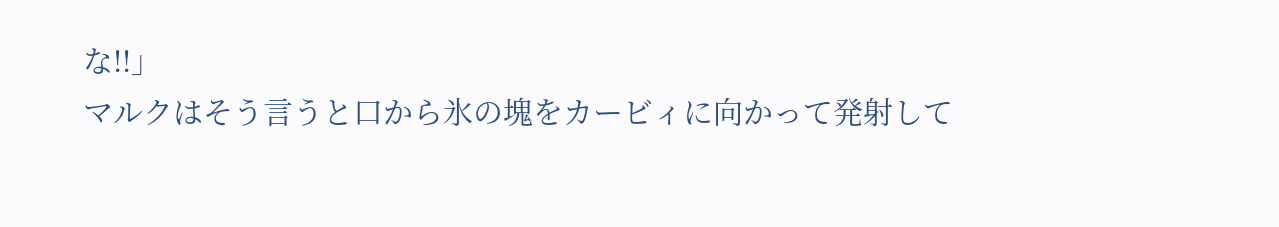な!!」
マルクはそう言うと口から氷の塊をカービィに向かって発射して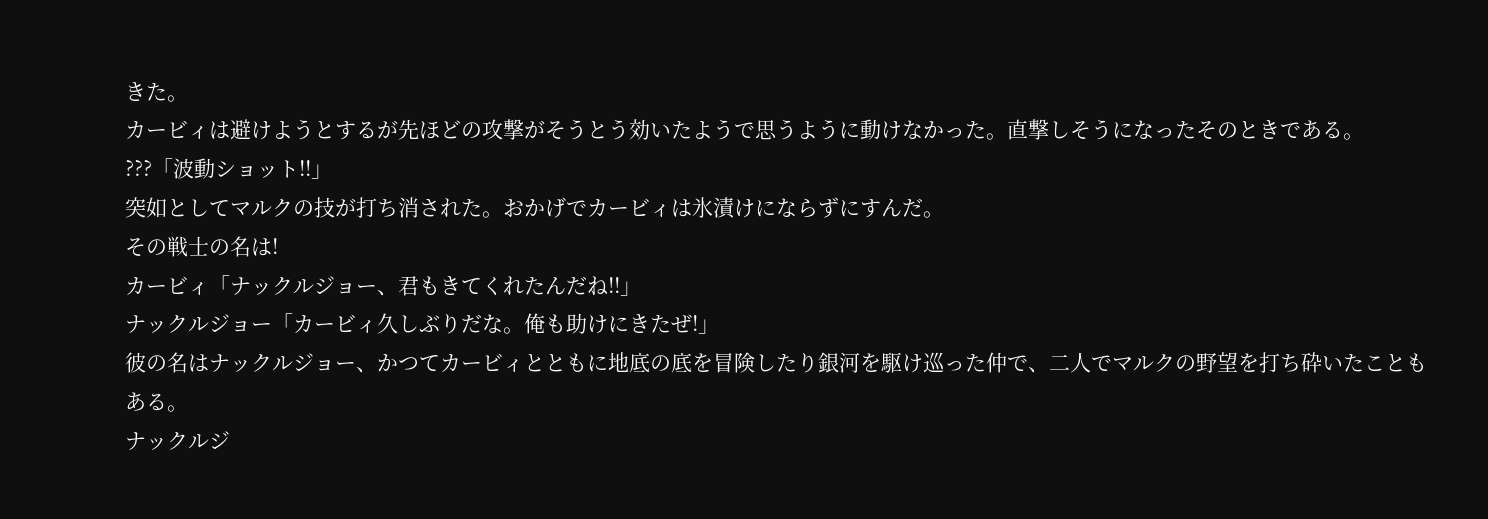きた。
カービィは避けようとするが先ほどの攻撃がそうとう効いたようで思うように動けなかった。直撃しそうになったそのときである。
???「波動ショット!!」
突如としてマルクの技が打ち消された。おかげでカービィは氷漬けにならずにすんだ。
その戦士の名は!
カービィ「ナックルジョー、君もきてくれたんだね!!」
ナックルジョー「カービィ久しぶりだな。俺も助けにきたぜ!」
彼の名はナックルジョー、かつてカービィとともに地底の底を冒険したり銀河を駆け巡った仲で、二人でマルクの野望を打ち砕いたこともある。
ナックルジ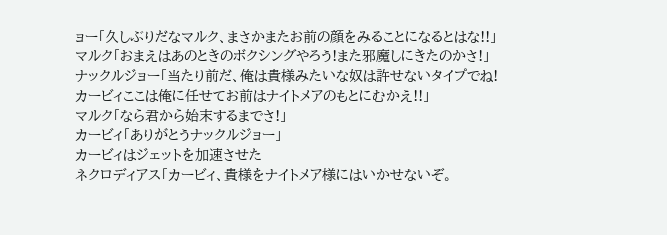ョー「久しぶりだなマルク、まさかまたお前の顔をみることになるとはな!!」
マルク「おまえはあのときのボクシングやろう!また邪魔しにきたのかさ!」
ナックルジョー「当たり前だ、俺は貴様みたいな奴は許せないタイプでね!
カービィここは俺に任せてお前はナイトメアのもとにむかえ!!」
マルク「なら君から始末するまでさ!」
カービィ「ありがとうナックルジョー」
カービィはジェットを加速させた
ネクロディアス「カービィ、貴様をナイトメア様にはいかせないぞ。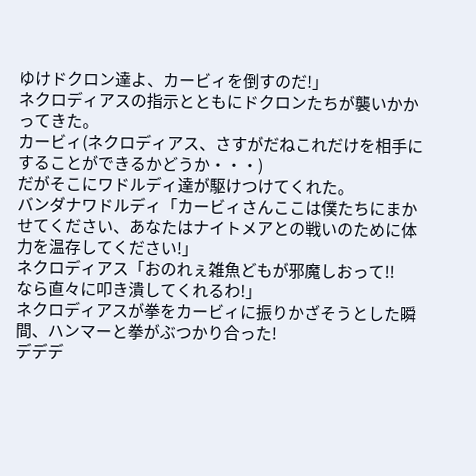ゆけドクロン達よ、カービィを倒すのだ!」
ネクロディアスの指示とともにドクロンたちが襲いかかってきた。
カービィ(ネクロディアス、さすがだねこれだけを相手にすることができるかどうか・・・)
だがそこにワドルディ達が駆けつけてくれた。
バンダナワドルディ「カービィさんここは僕たちにまかせてください、あなたはナイトメアとの戦いのために体力を温存してください!」
ネクロディアス「おのれぇ雑魚どもが邪魔しおって!!
なら直々に叩き潰してくれるわ!」
ネクロディアスが拳をカービィに振りかざそうとした瞬間、ハンマーと拳がぶつかり合った!
デデデ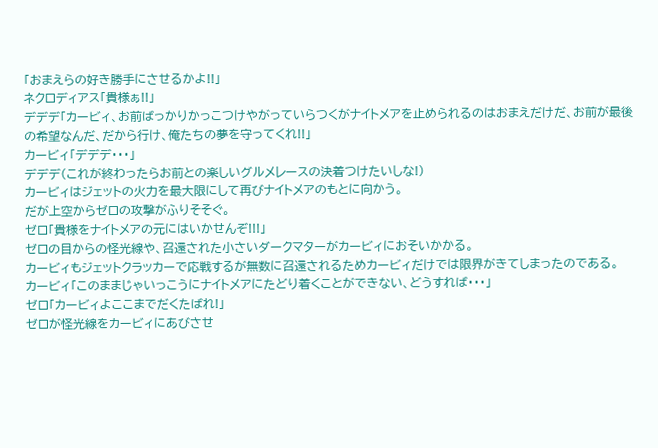「おまえらの好き勝手にさせるかよ!!」
ネクロディアス「貴様ぁ!!」
デデデ「カービィ、お前ばっかりかっこつけやがっていらつくがナイトメアを止められるのはおまえだけだ、お前が最後の希望なんだ、だから行け、俺たちの夢を守ってくれ!!」
カービィ「デデデ・・・」
デデデ(これが終わったらお前との楽しいグルメレースの決着つけたいしな!)
カービィはジェットの火力を最大限にして再びナイトメアのもとに向かう。
だが上空からゼロの攻撃がふりそそぐ。
ゼロ「貴様をナイトメアの元にはいかせんぞ!!!」
ゼロの目からの怪光線や、召還された小さいダークマターがカービィにおそいかかる。
カービィもジェットクラッカーで応戦するが無数に召還されるためカービィだけでは限界がきてしまったのである。
カービィ「このままじゃいっこうにナイトメアにたどり着くことができない、どうすれば・・・」
ゼロ「カービィよここまでだくたばれ!」
ゼロが怪光線をカービィにあびさせ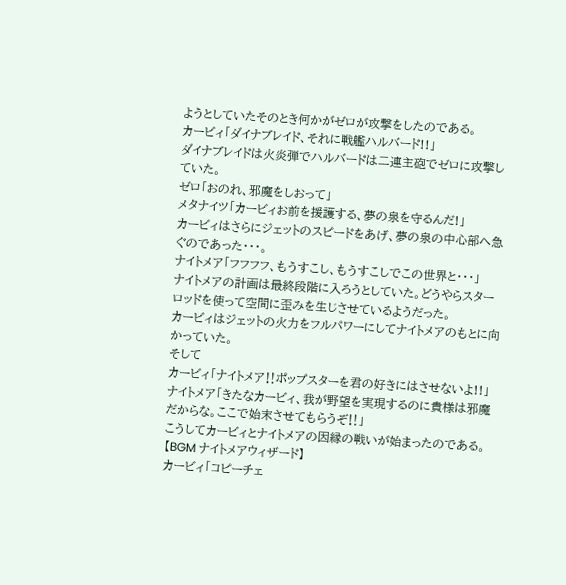ようとしていたそのとき何かがゼロが攻撃をしたのである。
カービィ「ダイナブレイド、それに戦艦ハルバード!!」
ダイナブレイドは火炎弾でハルバードは二連主砲でゼロに攻撃していた。
ゼロ「おのれ、邪魔をしおって」
メタナイツ「カービィお前を援護する、夢の泉を守るんだ!」
カービィはさらにジェットのスピードをあげ、夢の泉の中心部へ急ぐのであった・・・。
ナイトメア「フフフフ、もうすこし、もうすこしでこの世界と・・・」
ナイトメアの計画は最終段階に入ろうとしていた。どうやらスターロッドを使って空間に歪みを生じさせているようだった。
カービィはジェットの火力をフルパワーにしてナイトメアのもとに向かっていた。
そして
カービィ「ナイトメア‼ポップスターを君の好きにはさせないよ!!」
ナイトメア「きたなカービィ、我が野望を実現するのに貴様は邪魔だからな。ここで始末させてもらうぞ‼」
こうしてカービィとナイトメアの因縁の戦いが始まったのである。
【BGM ナイトメアウィザード】
カービィ「コピーチェ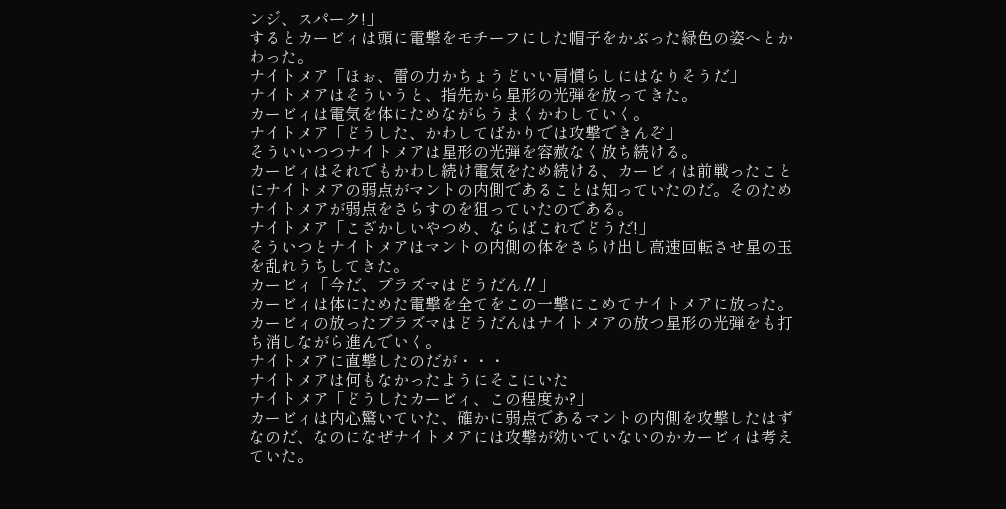ンジ、スパーク!」
するとカービィは頭に電撃をモチーフにした帽子をかぶった緑色の姿へとかわった。
ナイトメア「ほぉ、雷の力かちょうどいい肩慣らしにはなりそうだ」
ナイトメアはそういうと、指先から星形の光弾を放ってきた。
カービィは電気を体にためながらうまくかわしていく。
ナイトメア「どうした、かわしてばかりでは攻撃できんぞ」
そういいつつナイトメアは星形の光弾を容赦なく放ち続ける。
カービィはそれでもかわし続け電気をため続ける、カービィは前戦ったことにナイトメアの弱点がマントの内側であることは知っていたのだ。そのためナイトメアが弱点をさらすのを狙っていたのである。
ナイトメア「こざかしいやつめ、ならばこれでどうだ!」
そういつとナイトメアはマントの内側の体をさらけ出し高速回転させ星の玉を乱れうちしてきた。
カービィ「今だ、プラズマはどうだん‼」
カービィは体にためた電撃を全てをこの一撃にこめてナイトメアに放った。カービィの放ったプラズマはどうだんはナイトメアの放つ星形の光弾をも打ち消しながら進んでいく。
ナイトメアに直撃したのだが・・・
ナイトメアは何もなかったようにそこにいた
ナイトメア「どうしたカービィ、この程度か?」
カービィは内心驚いていた、確かに弱点であるマントの内側を攻撃したはずなのだ、なのになぜナイトメアには攻撃が効いていないのかカービィは考えていた。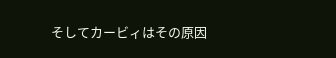そしてカービィはその原因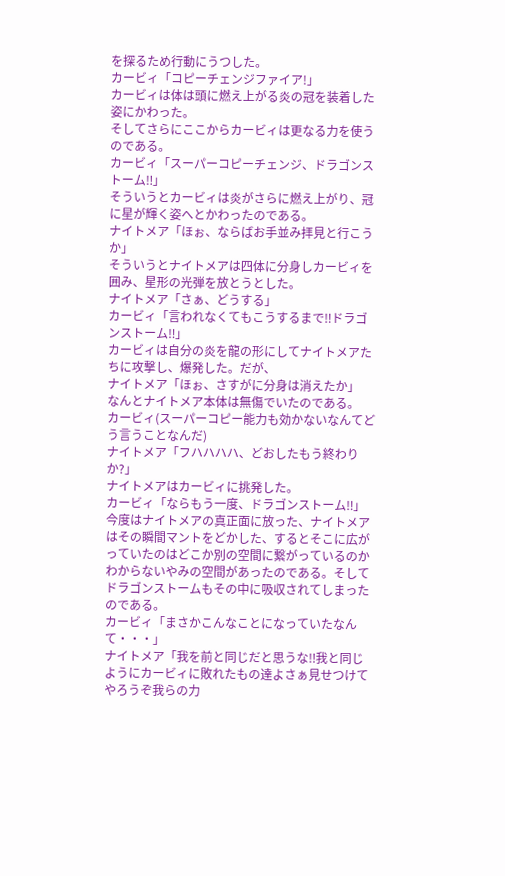を探るため行動にうつした。
カービィ「コピーチェンジファイア!」
カービィは体は頭に燃え上がる炎の冠を装着した姿にかわった。
そしてさらにここからカービィは更なる力を使うのである。
カービィ「スーパーコピーチェンジ、ドラゴンストーム‼」
そういうとカービィは炎がさらに燃え上がり、冠に星が輝く姿へとかわったのである。
ナイトメア「ほぉ、ならばお手並み拝見と行こうか」
そういうとナイトメアは四体に分身しカービィを囲み、星形の光弾を放とうとした。
ナイトメア「さぁ、どうする」
カービィ「言われなくてもこうするまで‼ドラゴンストーム‼」
カービィは自分の炎を龍の形にしてナイトメアたちに攻撃し、爆発した。だが、
ナイトメア「ほぉ、さすがに分身は消えたか」
なんとナイトメア本体は無傷でいたのである。
カービィ(スーパーコピー能力も効かないなんてどう言うことなんだ)
ナイトメア「フハハハハ、どおしたもう終わりか?」
ナイトメアはカービィに挑発した。
カービィ「ならもう一度、ドラゴンストーム‼」
今度はナイトメアの真正面に放った、ナイトメアはその瞬間マントをどかした、するとそこに広がっていたのはどこか別の空間に繋がっているのかわからないやみの空間があったのである。そしてドラゴンストームもその中に吸収されてしまったのである。
カービィ「まさかこんなことになっていたなんて・・・」
ナイトメア「我を前と同じだと思うな‼我と同じようにカービィに敗れたもの達よさぁ見せつけてやろうぞ我らの力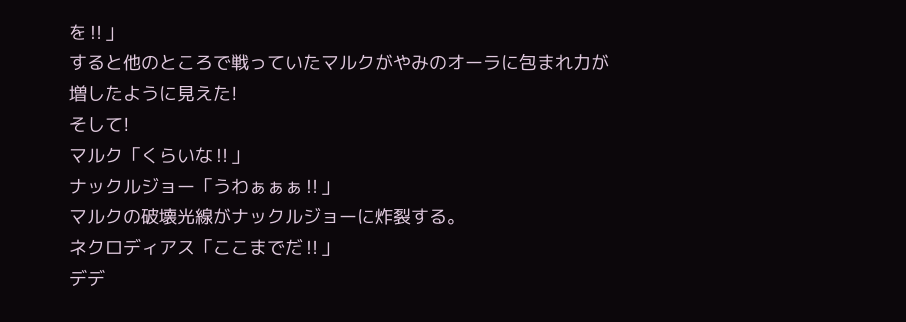を‼」
すると他のところで戦っていたマルクがやみのオーラに包まれ力が増したように見えた!
そして!
マルク「くらいな‼」
ナックルジョー「うわぁぁぁ‼」
マルクの破壊光線がナックルジョーに炸裂する。
ネクロディアス「ここまでだ‼」
デデ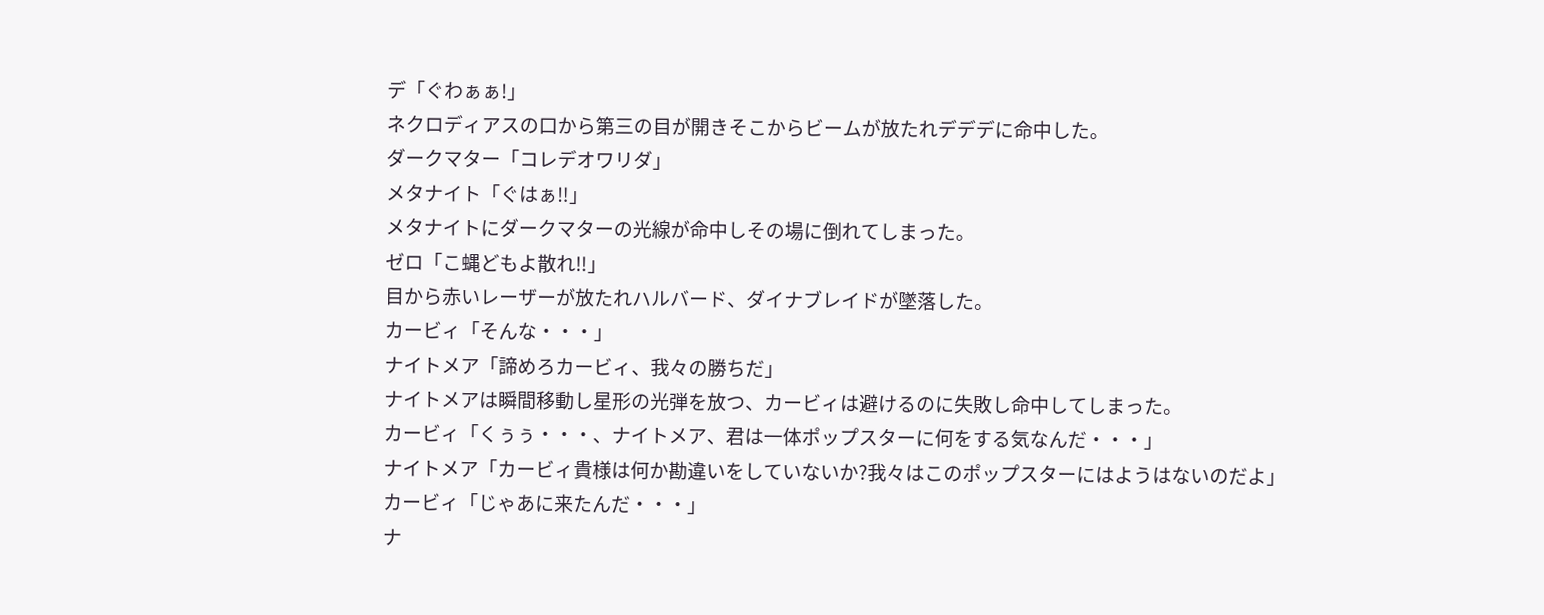デ「ぐわぁぁ!」
ネクロディアスの口から第三の目が開きそこからビームが放たれデデデに命中した。
ダークマター「コレデオワリダ」
メタナイト「ぐはぁ‼」
メタナイトにダークマターの光線が命中しその場に倒れてしまった。
ゼロ「こ蝿どもよ散れ‼」
目から赤いレーザーが放たれハルバード、ダイナブレイドが墜落した。
カービィ「そんな・・・」
ナイトメア「諦めろカービィ、我々の勝ちだ」
ナイトメアは瞬間移動し星形の光弾を放つ、カービィは避けるのに失敗し命中してしまった。
カービィ「くぅぅ・・・、ナイトメア、君は一体ポップスターに何をする気なんだ・・・」
ナイトメア「カービィ貴様は何か勘違いをしていないか?我々はこのポップスターにはようはないのだよ」
カービィ「じゃあに来たんだ・・・」
ナ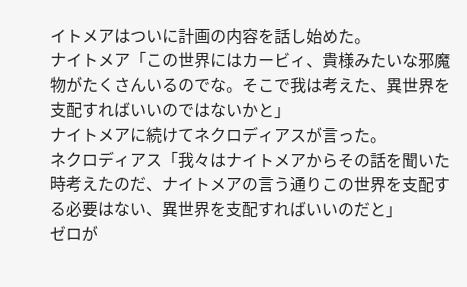イトメアはついに計画の内容を話し始めた。
ナイトメア「この世界にはカービィ、貴様みたいな邪魔物がたくさんいるのでな。そこで我は考えた、異世界を支配すればいいのではないかと」
ナイトメアに続けてネクロディアスが言った。
ネクロディアス「我々はナイトメアからその話を聞いた時考えたのだ、ナイトメアの言う通りこの世界を支配する必要はない、異世界を支配すればいいのだと」
ゼロが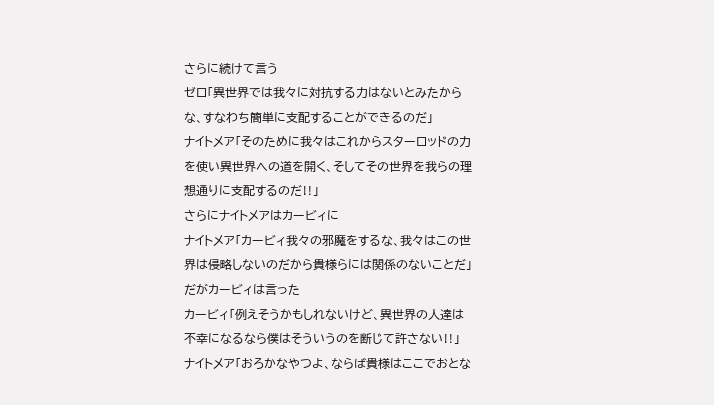さらに続けて言う
ゼロ「異世界では我々に対抗する力はないとみたからな、すなわち簡単に支配することができるのだ」
ナイトメア「そのために我々はこれからスターロッドの力を使い異世界への道を開く、そしてその世界を我らの理想通りに支配するのだ‼」
さらにナイトメアはカービィに
ナイトメア「カービィ我々の邪魔をするな、我々はこの世界は侵略しないのだから貴様らには関係のないことだ」
だがカービィは言った
カービィ「例えそうかもしれないけど、異世界の人達は不幸になるなら僕はそういうのを断じて許さない‼」
ナイトメア「おろかなやつよ、ならば貴様はここでおとな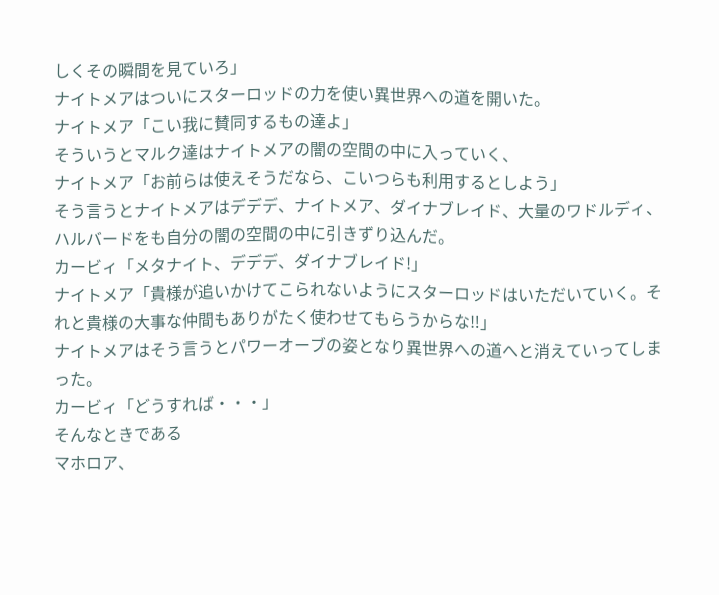しくその瞬間を見ていろ」
ナイトメアはついにスターロッドの力を使い異世界への道を開いた。
ナイトメア「こい我に賛同するもの達よ」
そういうとマルク達はナイトメアの闇の空間の中に入っていく、
ナイトメア「お前らは使えそうだなら、こいつらも利用するとしよう」
そう言うとナイトメアはデデデ、ナイトメア、ダイナブレイド、大量のワドルディ、ハルバードをも自分の闇の空間の中に引きずり込んだ。
カービィ「メタナイト、デデデ、ダイナブレイド!」
ナイトメア「貴様が追いかけてこられないようにスターロッドはいただいていく。それと貴様の大事な仲間もありがたく使わせてもらうからな‼」
ナイトメアはそう言うとパワーオーブの姿となり異世界への道へと消えていってしまった。
カービィ「どうすれば・・・」
そんなときである
マホロア、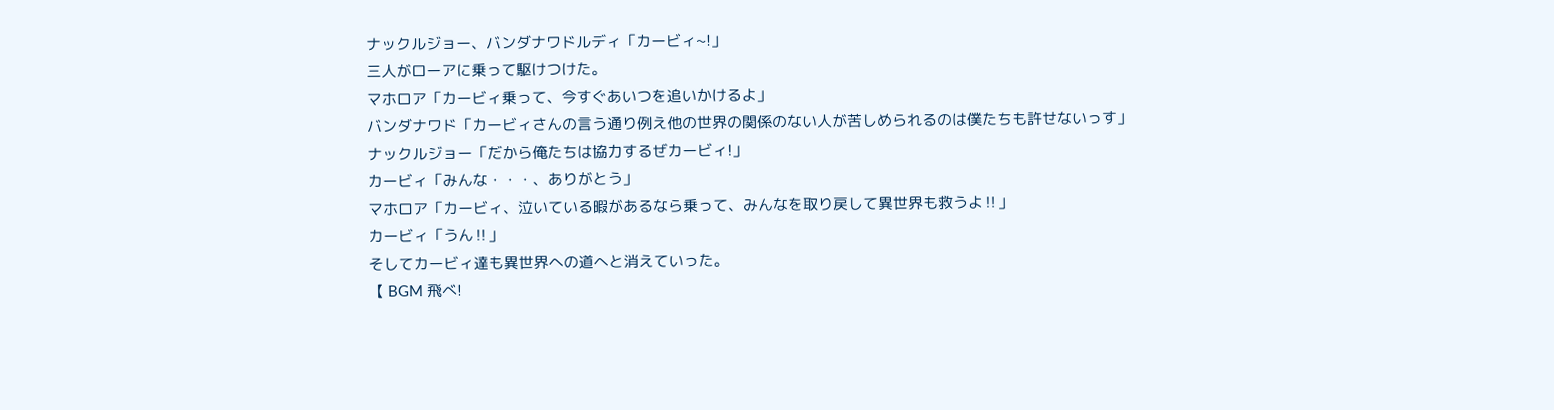ナックルジョー、バンダナワドルディ「カービィ~!」
三人がローアに乗って駆けつけた。
マホロア「カービィ乗って、今すぐあいつを追いかけるよ」
バンダナワド「カービィさんの言う通り例え他の世界の関係のない人が苦しめられるのは僕たちも許せないっす」
ナックルジョー「だから俺たちは協力するぜカービィ!」
カービィ「みんな・・・、ありがとう」
マホロア「カービィ、泣いている暇があるなら乗って、みんなを取り戻して異世界も救うよ‼」
カービィ「うん‼」
そしてカービィ達も異世界への道へと消えていった。
【 BGM 飛べ!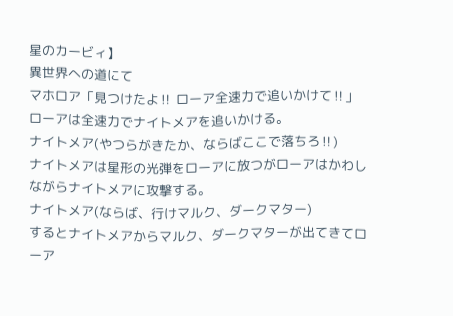星のカービィ】
異世界への道にて
マホロア「見つけたよ‼ ローア全速力で追いかけて‼」
ローアは全速力でナイトメアを追いかける。
ナイトメア(やつらがきたか、ならばここで落ちろ‼)
ナイトメアは星形の光弾をローアに放つがローアはかわしながらナイトメアに攻撃する。
ナイトメア(ならば、行けマルク、ダークマター)
するとナイトメアからマルク、ダークマターが出てきてローア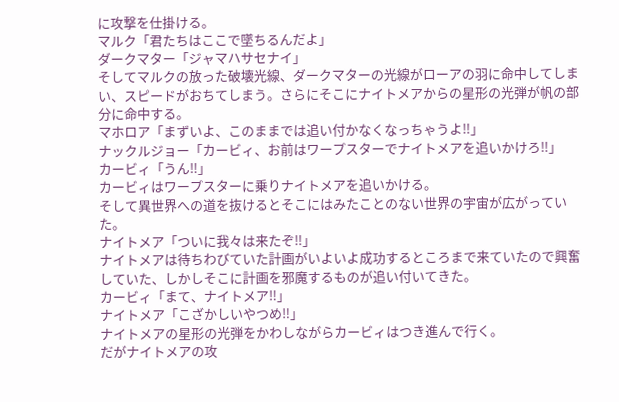に攻撃を仕掛ける。
マルク「君たちはここで墜ちるんだよ」
ダークマター「ジャマハサセナイ」
そしてマルクの放った破壊光線、ダークマターの光線がローアの羽に命中してしまい、スピードがおちてしまう。さらにそこにナイトメアからの星形の光弾が帆の部分に命中する。
マホロア「まずいよ、このままでは追い付かなくなっちゃうよ‼」
ナックルジョー「カービィ、お前はワープスターでナイトメアを追いかけろ‼」
カービィ「うん‼」
カービィはワープスターに乗りナイトメアを追いかける。
そして異世界への道を抜けるとそこにはみたことのない世界の宇宙が広がっていた。
ナイトメア「ついに我々は来たぞ‼」
ナイトメアは待ちわびていた計画がいよいよ成功するところまで来ていたので興奮していた、しかしそこに計画を邪魔するものが追い付いてきた。
カービィ「まて、ナイトメア‼」
ナイトメア「こざかしいやつめ‼」
ナイトメアの星形の光弾をかわしながらカービィはつき進んで行く。
だがナイトメアの攻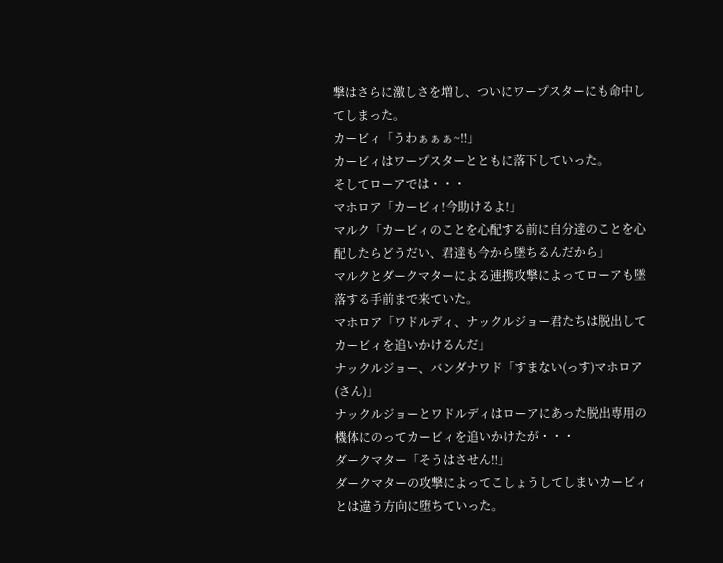撃はさらに激しさを増し、ついにワープスターにも命中してしまった。
カービィ「うわぁぁぁ~‼」
カービィはワープスターとともに落下していった。
そしてローアでは・・・
マホロア「カービィ!今助けるよ!」
マルク「カービィのことを心配する前に自分達のことを心配したらどうだい、君達も今から墜ちるんだから」
マルクとダークマターによる連携攻撃によってローアも墜落する手前まで来ていた。
マホロア「ワドルディ、ナックルジョー君たちは脱出してカービィを追いかけるんだ」
ナックルジョー、バンダナワド「すまない(っす)マホロア(さん)」
ナックルジョーとワドルディはローアにあった脱出専用の機体にのってカービィを追いかけたが・・・
ダークマター「そうはさせん‼」
ダークマターの攻撃によってこしょうしてしまいカービィとは違う方向に堕ちていった。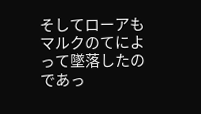そしてローアもマルクのてによって墜落したのであっ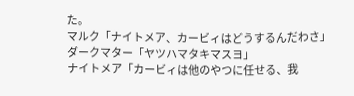た。
マルク「ナイトメア、カービィはどうするんだわさ」
ダークマター「ヤツハマタキマスヨ」
ナイトメア「カービィは他のやつに任せる、我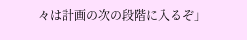々は計画の次の段階に入るぞ」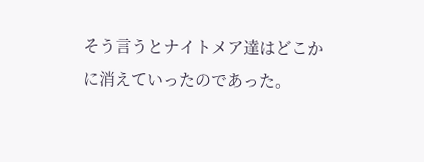そう言うとナイトメア達はどこかに消えていったのであった。